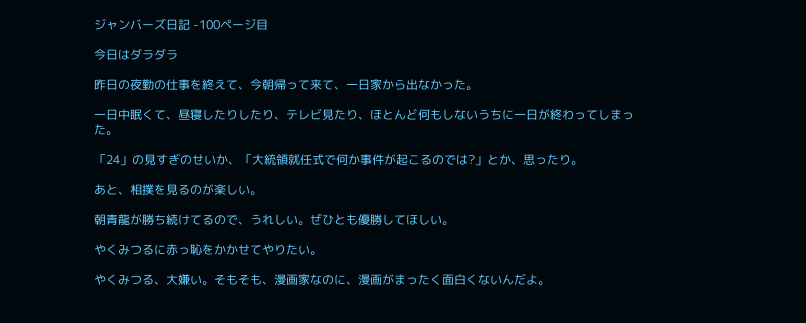ジャンバーズ日記 -100ページ目

今日はダラダラ

昨日の夜勤の仕事を終えて、今朝帰って来て、一日家から出なかった。

一日中眠くて、昼寝したりしたり、テレビ見たり、ほとんど何もしないうちに一日が終わってしまった。

「24」の見すぎのせいか、「大統領就任式で何か事件が起こるのでは?」とか、思ったり。

あと、相撲を見るのが楽しい。

朝青龍が勝ち続けてるので、うれしい。ぜひとも優勝してほしい。

やくみつるに赤っ恥をかかせてやりたい。

やくみつる、大嫌い。そもそも、漫画家なのに、漫画がまったく面白くないんだよ。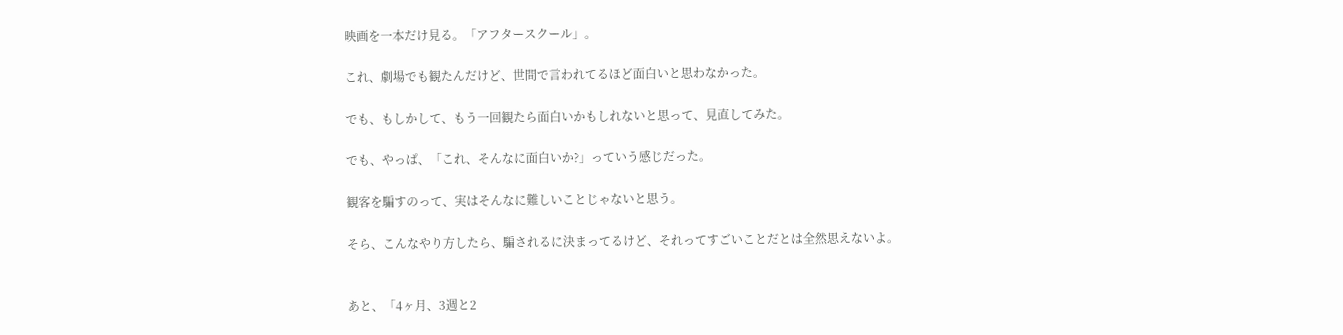映画を一本だけ見る。「アフタースクール」。

これ、劇場でも観たんだけど、世間で言われてるほど面白いと思わなかった。

でも、もしかして、もう一回観たら面白いかもしれないと思って、見直してみた。

でも、やっぱ、「これ、そんなに面白いか?」っていう感じだった。

観客を騙すのって、実はそんなに難しいことじゃないと思う。

そら、こんなやり方したら、騙されるに決まってるけど、それってすごいことだとは全然思えないよ。


あと、「4ヶ月、3週と2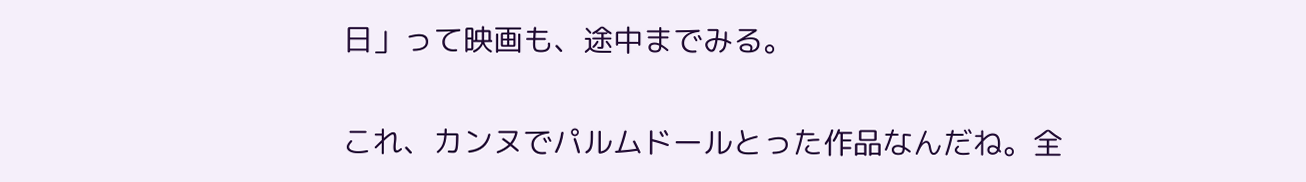日」って映画も、途中までみる。

これ、カンヌでパルムドールとった作品なんだね。全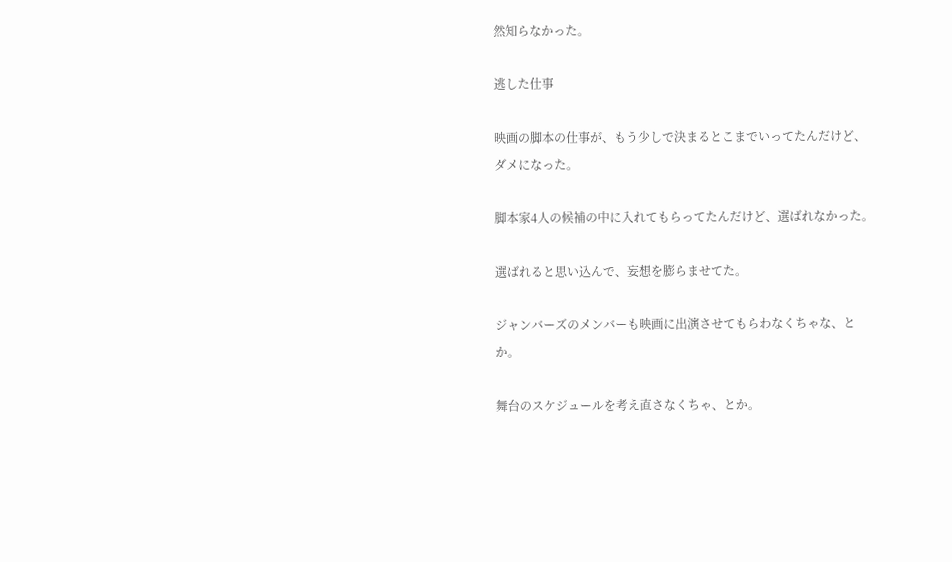然知らなかった。

逃した仕事

映画の脚本の仕事が、もう少しで決まるとこまでいってたんだけど、ダメになった。

脚本家4人の候補の中に入れてもらってたんだけど、選ばれなかった。

選ばれると思い込んで、妄想を膨らませてた。

ジャンバーズのメンバーも映画に出演させてもらわなくちゃな、とか。

舞台のスケジュールを考え直さなくちゃ、とか。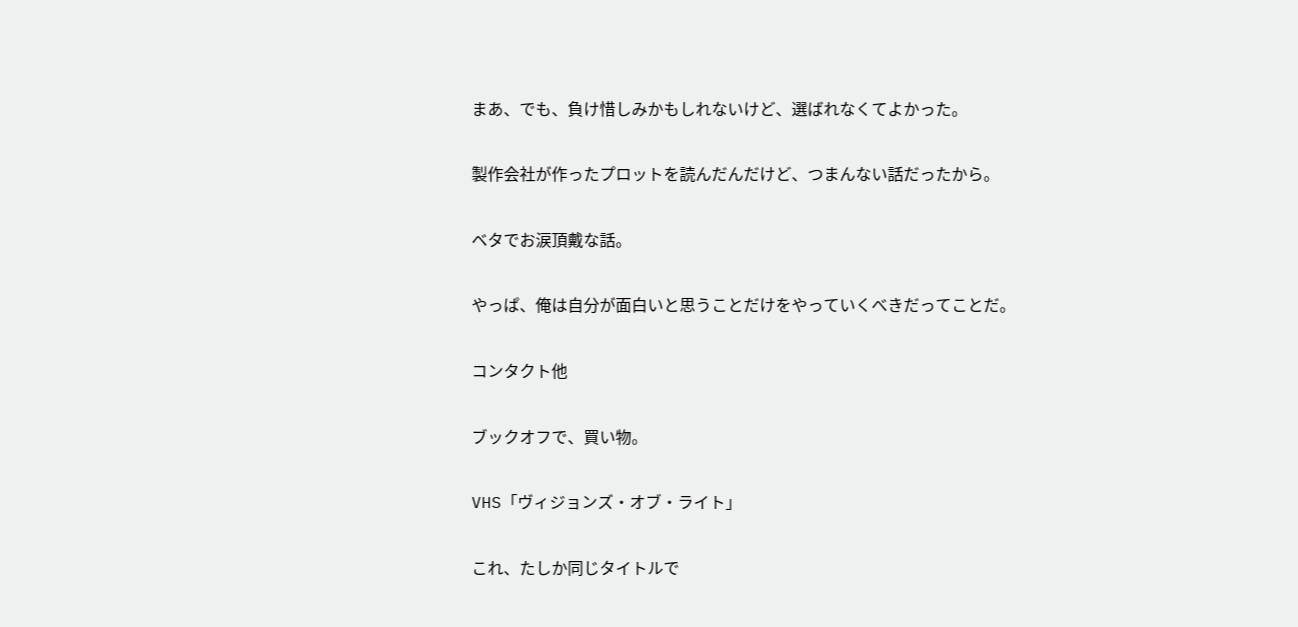まあ、でも、負け惜しみかもしれないけど、選ばれなくてよかった。

製作会社が作ったプロットを読んだんだけど、つまんない話だったから。

ベタでお涙頂戴な話。

やっぱ、俺は自分が面白いと思うことだけをやっていくべきだってことだ。

コンタクト他

ブックオフで、買い物。

VHS「ヴィジョンズ・オブ・ライト」

これ、たしか同じタイトルで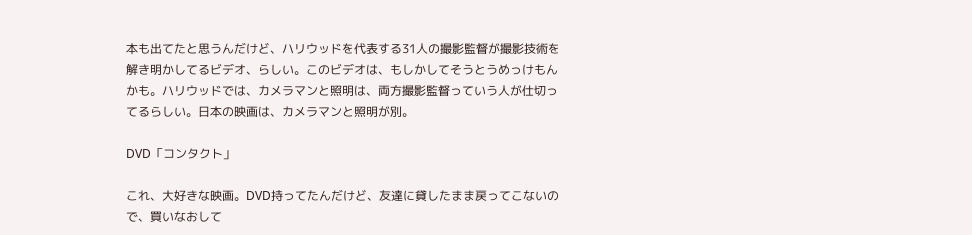本も出てたと思うんだけど、ハリウッドを代表する31人の撮影監督が撮影技術を解き明かしてるビデオ、らしい。このビデオは、もしかしてそうとうめっけもんかも。ハリウッドでは、カメラマンと照明は、両方撮影監督っていう人が仕切ってるらしい。日本の映画は、カメラマンと照明が別。

DVD「コンタクト」

これ、大好きな映画。DVD持ってたんだけど、友達に貸したまま戻ってこないので、買いなおして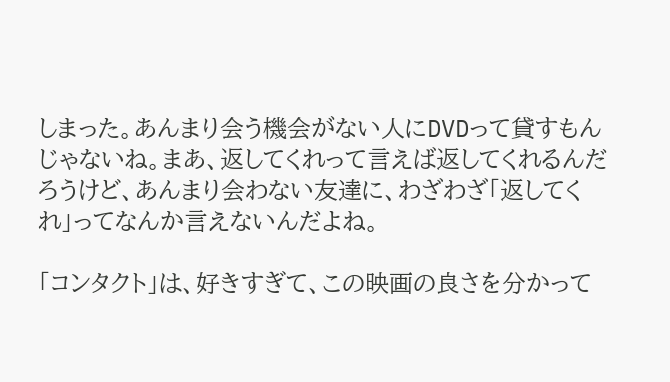しまった。あんまり会う機会がない人にDVDって貸すもんじゃないね。まあ、返してくれって言えば返してくれるんだろうけど、あんまり会わない友達に、わざわざ「返してくれ」ってなんか言えないんだよね。

「コンタクト」は、好きすぎて、この映画の良さを分かって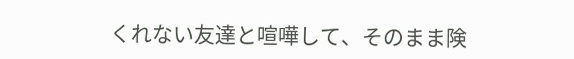くれない友達と喧嘩して、そのまま険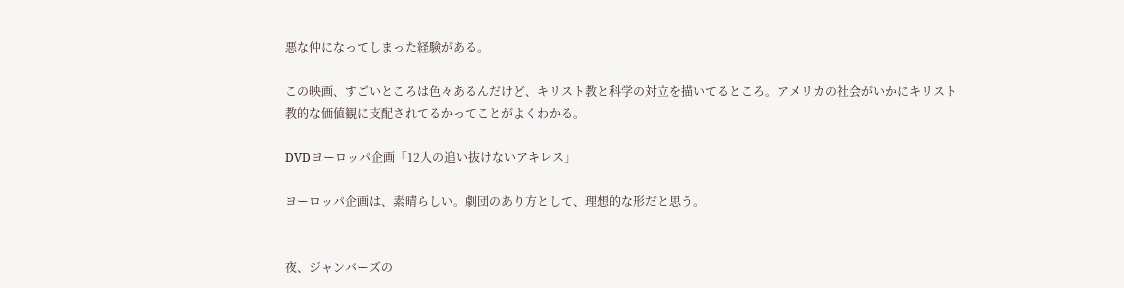悪な仲になってしまった経験がある。

この映画、すごいところは色々あるんだけど、キリスト教と科学の対立を描いてるところ。アメリカの社会がいかにキリスト教的な価値観に支配されてるかってことがよくわかる。

DVDヨーロッパ企画「12人の追い抜けないアキレス」

ヨーロッパ企画は、素晴らしい。劇団のあり方として、理想的な形だと思う。


夜、ジャンバーズの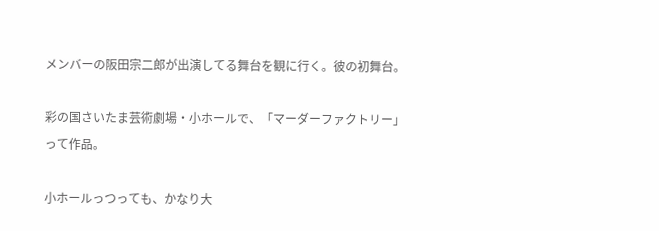メンバーの阪田宗二郎が出演してる舞台を観に行く。彼の初舞台。

彩の国さいたま芸術劇場・小ホールで、「マーダーファクトリー」って作品。

小ホールっつっても、かなり大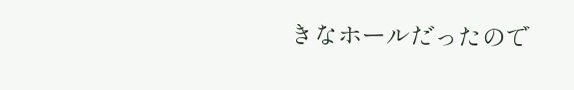きなホールだったので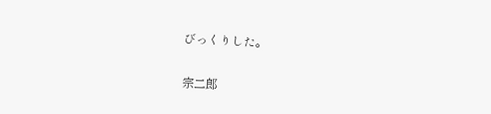びっくりした。

宗二郎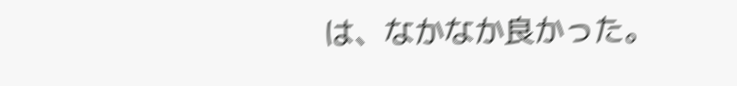は、なかなか良かった。